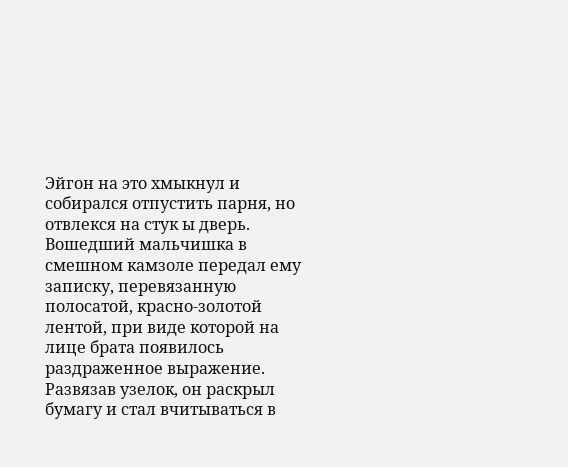Эйгон на это хмыкнул и собирался отпустить парня, но отвлекся на стук ы дверь. Вошедший мальчишка в смешном камзоле передал ему записку, перевязанную полосатой, красно-золотой лентой, при виде которой на лице брата появилось раздраженное выражение. Развязав узелок, он раскрыл бумагу и стал вчитываться в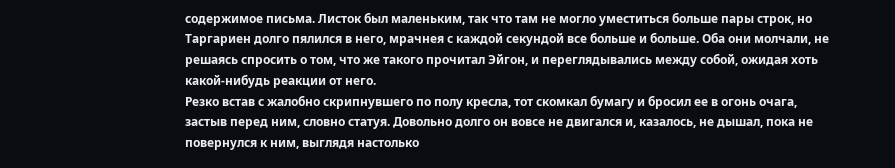содержимое письма. Листок был маленьким, так что там не могло уместиться больше пары строк, но Таргариен долго пялился в него, мрачнея с каждой секундой все больше и больше. Оба они молчали, не решаясь спросить о том, что же такого прочитал Эйгон, и переглядывались между собой, ожидая хоть какой-нибудь реакции от него.
Резко встав с жалобно скрипнувшего по полу кресла, тот скомкал бумагу и бросил ее в огонь очага, застыв перед ним, словно статуя. Довольно долго он вовсе не двигался и, казалось, не дышал, пока не повернулся к ним, выглядя настолько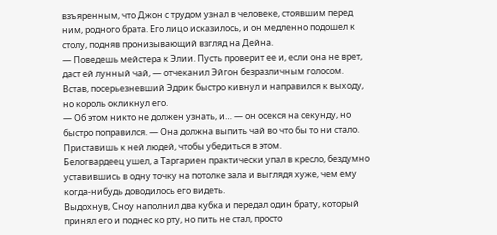взъяренным, что Джон с трудом узнал в человеке, стоявшим перед ним, родного брата. Его лицо исказилось, и он медленно подошел к столу, подняв пронизывающий взгляд на Дейна.
— Поведешь мейстера к Элии. Пусть проверит ее и, если она не врет, даст ей лунный чай, — отчеканил Эйгон безразличным голосом.
Встав, посерьезневший Эдрик быстро кивнул и направился к выходу, но король окликнул его.
— Об этом никто не должен узнать, и… — он осекся на секунду, но быстро поправился. — Она должна выпить чай во что бы то ни стало. Приставишь к ней людей, чтобы убедиться в этом.
Белогвардеец ушел, а Таргариен практически упал в кресло, бездумно уставившись в одну точку на потолке зала и выглядя хуже, чем ему когда-нибудь доводилось его видеть.
Выдохнув, Сноу наполнил два кубка и передал один брату, который принял его и поднес ко рту, но пить не стал, просто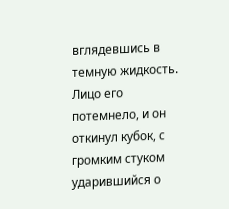вглядевшись в темную жидкость. Лицо его потемнело, и он откинул кубок, с громким стуком ударившийся о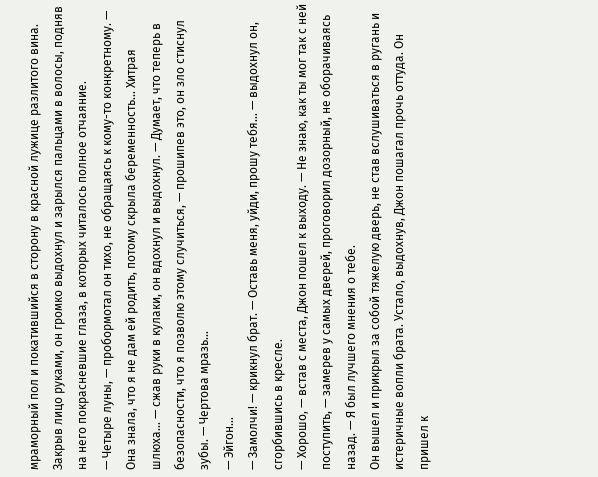мраморный пол и покатившийся в сторону в красной лужице разлитого вина.
Закрыв лицо руками, он громко выдохнул и зарылся пальцами в волосы, подняв на него покрасневшие глаза, в которых читалось полное отчаяние.
— Четыре луны, — пробормотал он тихо, не обращаясь к кому-то конкретному. — Она знала, что я не дам ей родить, потому скрыла беременность… Хитрая шлюха… — сжав руки в кулаки, он вдохнул и выдохнул. — Думает, что теперь в безопасности, что я позволю этому случиться, — прошипев это, он зло стиснул зубы. — Чертова мразь…
— Эйгон…
— Замолчи! — крикнул брат. — Оставь меня, уйди, прошу тебя… — выдохнул он, сгорбившись в кресле.
— Хорошо, — встав с места, Джон пошел к выходу. — Не знаю, как ты мог так с ней поступить, — замерев у самых дверей, проговорил дозорный, не оборачиваясь назад. — Я был лучшего мнения о тебе.
Он вышел и прикрыл за собой тяжелую дверь, не став вслушиваться в ругань и истеричные вопли брата. Устало, выдохнув, Джон пошагал прочь оттуда. Он пришел к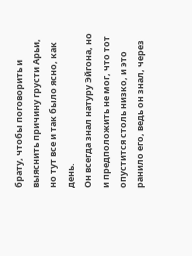брату, чтобы поговорить и выяснить причину грусти Арьи, но тут все и так было ясно, как день.
Он всегда знал натуру Эйгона, но и предположить не мог, что тот опустится столь низко, и это ранило его, ведь он знал, через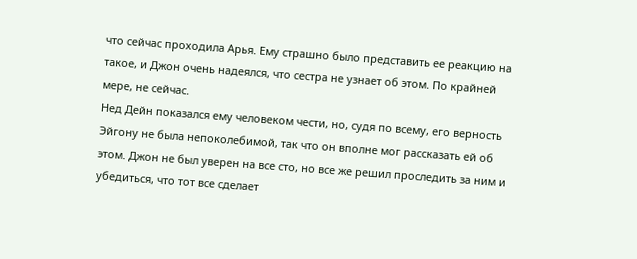что сейчас проходила Арья. Ему страшно было представить ее реакцию на такое, и Джон очень надеялся, что сестра не узнает об этом. По крайней мере, не сейчас.
Нед Дейн показался ему человеком чести, но, судя по всему, его верность Эйгону не была непоколебимой, так что он вполне мог рассказать ей об этом. Джон не был уверен на все сто, но все же решил проследить за ним и убедиться, что тот все сделает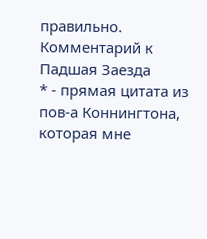правильно.
Комментарий к Падшая Заезда
* - прямая цитата из пов-а Коннингтона, которая мне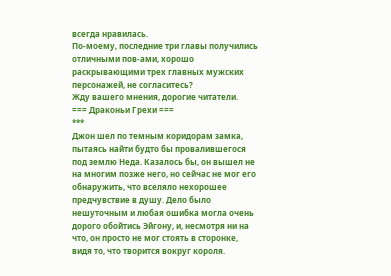всегда нравилась.
По-моему, последние три главы получились отличными пов-ами, хорошо раскрывающими трех главных мужских персонажей, не согласитесь?
Жду вашего мнения, дорогие читатели.
=== Драконьи Грехи ===
***
Джон шел по темным коридорам замка, пытаясь найти будто бы провалившегося под землю Неда. Казалось бы, он вышел не на многим позже него, но сейчас не мог его обнаружить, что вселяло нехорошее предчувствие в душу. Дело было нешуточным и любая ошибка могла очень дорого обойтись Эйгону, и, несмотря ни на что, он просто не мог стоять в сторонке, видя то, что творится вокруг короля.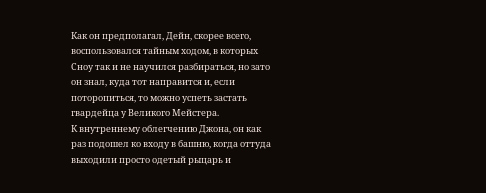Как он предполагал, Дейн, скорее всего, воспользовался тайным ходом, в которых Сноу так и не научился разбираться, но зато он знал, куда тот направится и, если поторопиться, то можно успеть застать гвардейца у Великого Мейстера.
К внутреннему облегчению Джона, он как раз подошел ко входу в башню, когда оттуда выходили просто одетый рыцарь и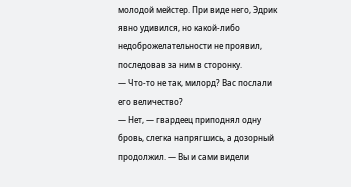молодой мейстер. При виде него, Эдрик явно удивился, но какой-либо недоброжелательности не проявил, последовав за ним в сторонку.
— Что-то не так, милорд? Вас послали его величество?
— Нет, — гвардеец приподнял одну бровь, слегка напрягшись, а дозорный продолжил. — Вы и сами видели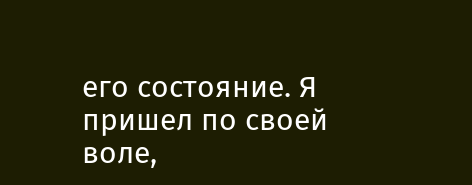его состояние. Я пришел по своей воле,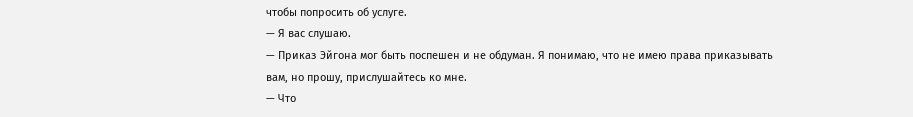чтобы попросить об услуге.
— Я вас слушаю.
— Приказ Эйгона мог быть поспешен и не обдуман. Я понимаю, что не имею права приказывать вам, но прошу, прислушайтесь ко мне.
— Что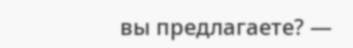вы предлагаете? —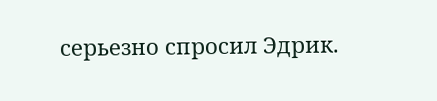серьезно спросил Эдрик.